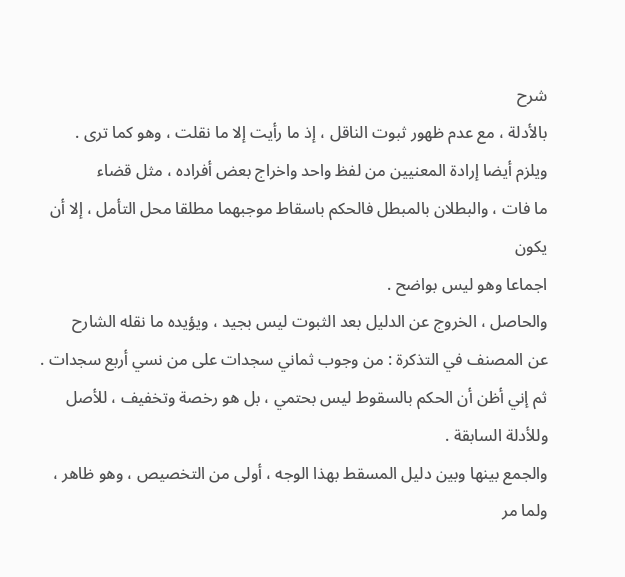شرح
بالأدلة ، مع عدم ظهور ثبوت الناقل ، إذ ما رأيت إلا ما نقلت ، وهو كما ترى .
ويلزم أيضا إرادة المعنيين من لفظ واحد واخراج بعض أفراده ، مثل قضاء
ما فات ، والبطلان بالمبطل فالحكم باسقاط موجبهما مطلقا محل التأمل ، إلا أن يكون
اجماعا وهو ليس بواضح .
والحاصل ، الخروج عن الدليل بعد الثبوت ليس بجيد ، ويؤيده ما نقله الشارح
عن المصنف في التذكرة : من وجوب ثماني سجدات على من نسي أربع سجدات .
ثم إني أظن أن الحكم بالسقوط ليس بحتمي ، بل هو رخصة وتخفيف ، للأصل
وللأدلة السابقة .
والجمع بينها وبين دليل المسقط بهذا الوجه ، أولى من التخصيص ، وهو ظاهر ،
ولما مر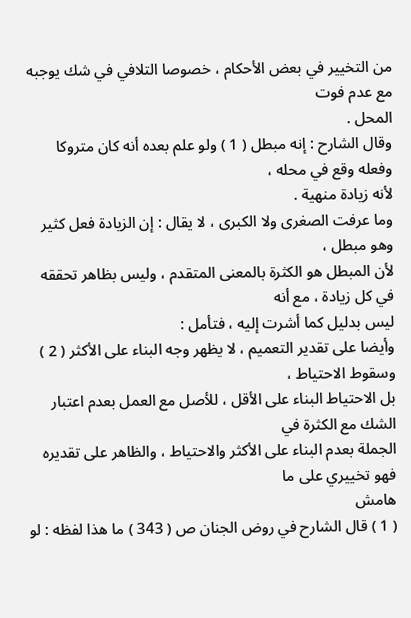من التخيير في بعض الأحكام ، خصوصا التلافي في شك يوجبه مع عدم فوت
المحل .
وقال الشارح : إنه مبطل ( 1 ) ولو علم بعده أنه كان متروكا وفعله وقع في محله ،
لأنه زيادة منهية .
وما عرفت الصغرى ولا الكبرى ، لا يقال : إن الزيادة فعل كثير وهو مبطل ،
لأن المبطل هو الكثرة بالمعنى المتقدم ، وليس بظاهر تحققه في كل زيادة ، مع أنه
ليس بدليل كما أشرت إليه ، فتأمل :
وأيضا على تقدير التعميم ، لا يظهر وجه البناء على الأكثر ( 2 ) وسقوط الاحتياط ،
بل الاحتياط البناء على الأقل ، للأصل مع العمل بعدم اعتبار الشك مع الكثرة في
الجملة بعدم البناء على الأكثر والاحتياط ، والظاهر على تقديره فهو تخييري على ما
هامش
( 1 ) قال الشارح في روض الجنان ص ( 343 ) ما هذا لفظه : لو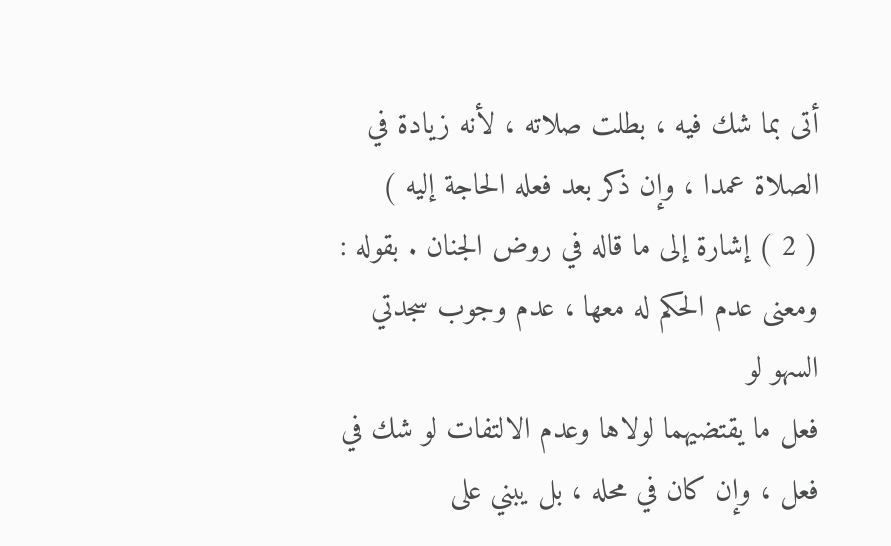أتى بما شك فيه ، بطلت صلاته ، لأنه زيادة في
الصلاة عمدا ، وإن ذكر بعد فعله الحاجة إليه )
( 2 ) إشارة إلى ما قاله في روض الجنان . بقوله : ومعنى عدم الحكم له معها ، عدم وجوب سجدتي السهو لو
فعل ما يقتضيهما لولاها وعدم الالتفات لو شك في فعل ، وإن كان في محله ، بل يبني على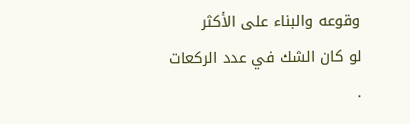وقوعه والبناء على الأكثر
لو كان الشك في عدد الركعات .